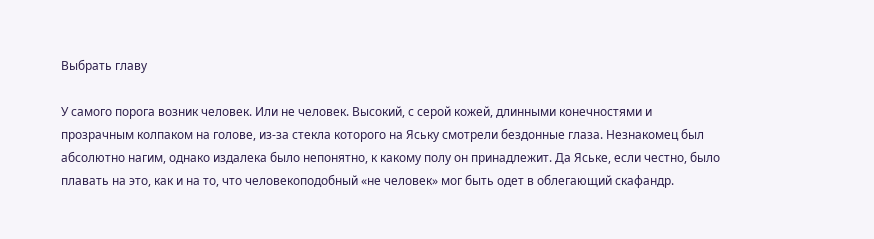Выбрать главу

У самого порога возник человек. Или не человек. Высокий, с серой кожей, длинными конечностями и прозрачным колпаком на голове, из-за стекла которого на Яську смотрели бездонные глаза. Незнакомец был абсолютно нагим, однако издалека было непонятно, к какому полу он принадлежит. Да Яське, если честно, было плавать на это, как и на то, что человекоподобный «не человек» мог быть одет в облегающий скафандр.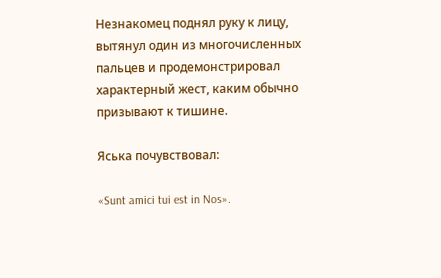Незнакомец поднял руку к лицу, вытянул один из многочисленных пальцев и продемонстрировал характерный жест, каким обычно призывают к тишине.

Яська почувствовал:

«Sunt amici tui est in Nos».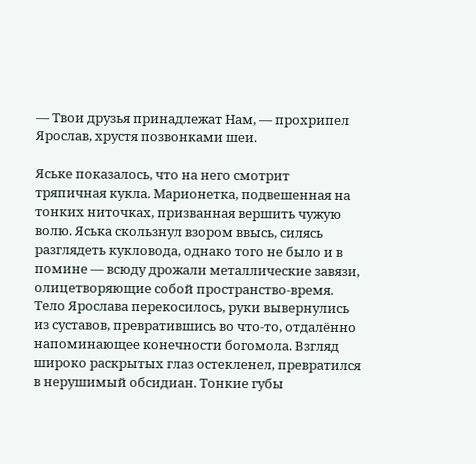— Твои друзья принадлежат Нам, — прохрипел Ярослав, хрустя позвонками шеи.

Яське показалось, что на него смотрит тряпичная кукла. Марионетка, подвешенная на тонких ниточках, призванная вершить чужую волю. Яська скользнул взором ввысь, силясь разглядеть кукловода, однако того не было и в помине — всюду дрожали металлические завязи, олицетворяющие собой пространство-время. Тело Ярослава перекосилось, руки вывернулись из суставов, превратившись во что-то, отдалённо напоминающее конечности богомола. Взгляд широко раскрытых глаз остекленел, превратился в нерушимый обсидиан. Тонкие губы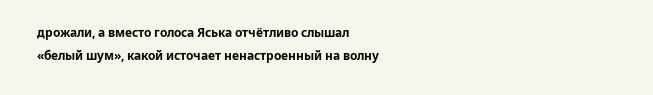дрожали, а вместо голоса Яська отчётливо слышал «белый шум», какой источает ненастроенный на волну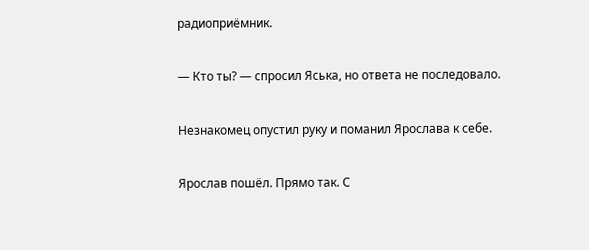радиоприёмник.

— Кто ты? — спросил Яська, но ответа не последовало.

Незнакомец опустил руку и поманил Ярослава к себе.

Ярослав пошёл. Прямо так. С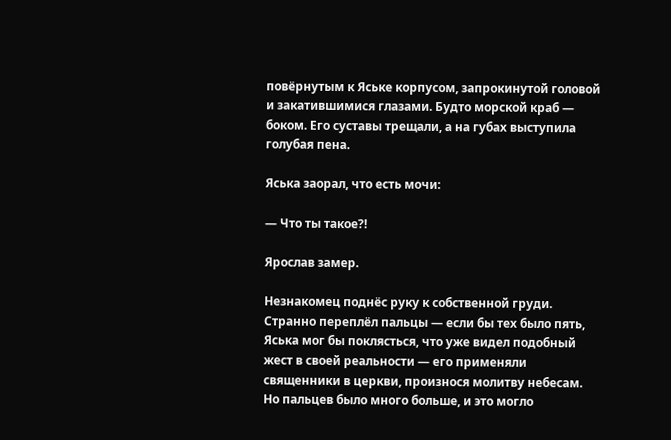повёрнутым к Яське корпусом, запрокинутой головой и закатившимися глазами. Будто морской краб — боком. Его суставы трещали, а на губах выступила голубая пена.

Яська заорал, что есть мочи:

— Что ты такое?!

Ярослав замер.

Незнакомец поднёс руку к собственной груди. Странно переплёл пальцы — если бы тех было пять, Яська мог бы поклясться, что уже видел подобный жест в своей реальности — его применяли священники в церкви, произнося молитву небесам. Но пальцев было много больше, и это могло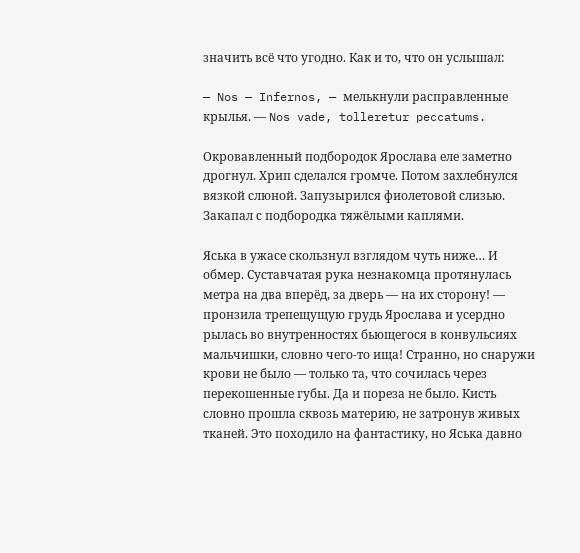значить всё что угодно. Как и то, что он услышал:

— Nos — Infernos, — мелькнули расправленные крылья. — Nos vade, tolleretur peccatums.

Окровавленный подбородок Ярослава еле заметно дрогнул. Хрип сделался громче. Потом захлебнулся вязкой слюной. Запузырился фиолетовой слизью. Закапал с подбородка тяжёлыми каплями.

Яська в ужасе скользнул взглядом чуть ниже… И обмер. Суставчатая рука незнакомца протянулась метра на два вперёд, за дверь — на их сторону! — пронзила трепещущую грудь Ярослава и усердно рылась во внутренностях бьющегося в конвульсиях мальчишки, словно чего-то ища! Странно, но снаружи крови не было — только та, что сочилась через перекошенные губы. Да и пореза не было. Кисть словно прошла сквозь материю, не затронув живых тканей. Это походило на фантастику, но Яська давно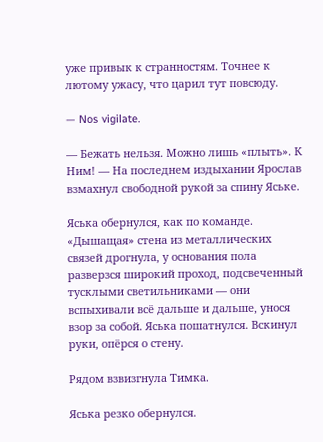уже привык к странностям. Точнее к лютому ужасу, что царил тут повсюду.

— Nos vigilate.

— Бежать нельзя. Можно лишь «плыть». К Ним! — На последнем издыхании Ярослав взмахнул свободной рукой за спину Яське.

Яська обернулся, как по команде. «Дышащая» стена из металлических связей дрогнула, у основания пола разверзся широкий проход, подсвеченный тусклыми светильниками — они вспыхивали всё дальше и дальше, унося взор за собой. Яська пошатнулся. Вскинул руки, опёрся о стену.

Рядом взвизгнула Тимка.

Яська резко обернулся.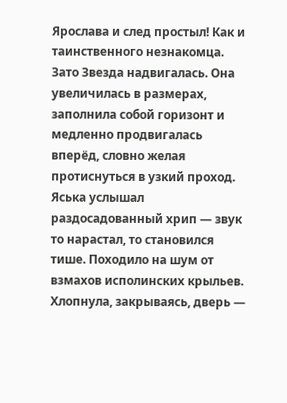Ярослава и след простыл! Как и таинственного незнакомца. Зато Звезда надвигалась. Она увеличилась в размерах, заполнила собой горизонт и медленно продвигалась вперёд, словно желая протиснуться в узкий проход. Яська услышал раздосадованный хрип — звук то нарастал, то становился тише. Походило на шум от взмахов исполинских крыльев. Хлопнула, закрываясь, дверь —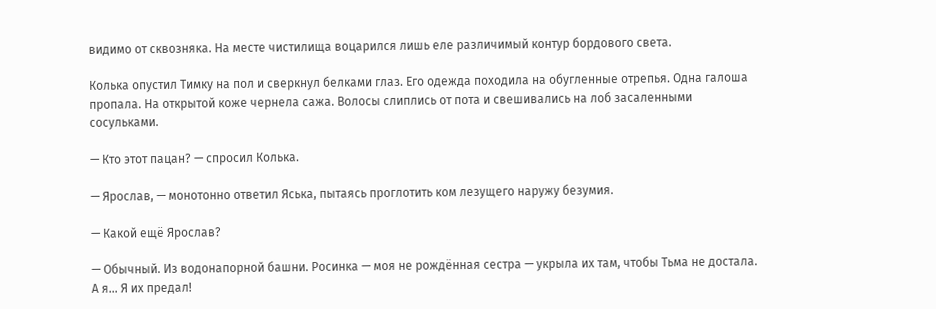видимо от сквозняка. На месте чистилища воцарился лишь еле различимый контур бордового света.

Колька опустил Тимку на пол и сверкнул белками глаз. Его одежда походила на обугленные отрепья. Одна галоша пропала. На открытой коже чернела сажа. Волосы слиплись от пота и свешивались на лоб засаленными сосульками.

— Кто этот пацан? — спросил Колька.

— Ярослав, — монотонно ответил Яська, пытаясь проглотить ком лезущего наружу безумия.

— Какой ещё Ярослав?

— Обычный. Из водонапорной башни. Росинка — моя не рождённая сестра — укрыла их там, чтобы Тьма не достала. А я… Я их предал!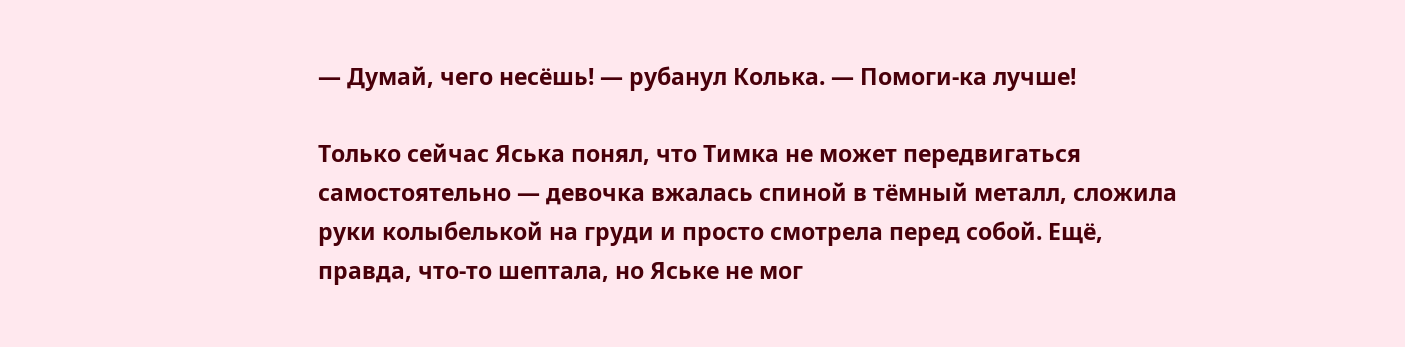— Думай, чего несёшь! — рубанул Колька. — Помоги-ка лучше!

Только сейчас Яська понял, что Тимка не может передвигаться самостоятельно — девочка вжалась спиной в тёмный металл, сложила руки колыбелькой на груди и просто смотрела перед собой. Ещё, правда, что-то шептала, но Яське не мог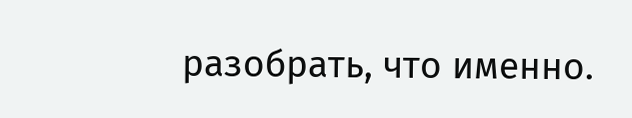разобрать, что именно.